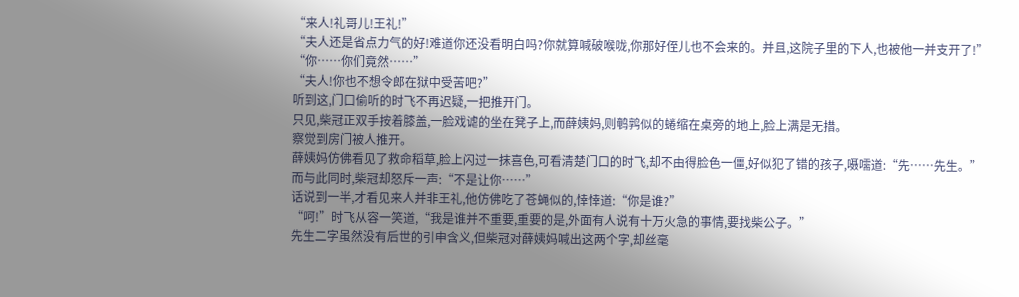“来人!礼哥儿!王礼!”
“夫人还是省点力气的好!难道你还没看明白吗?你就算喊破喉咙,你那好侄儿也不会来的。并且,这院子里的下人,也被他一并支开了!”
“你……你们竟然……”
“夫人!你也不想令郎在狱中受苦吧?”
听到这,门口偷听的时飞不再迟疑,一把推开门。
只见,柴冠正双手按着膝盖,一脸戏谑的坐在凳子上,而薛姨妈,则鹌鹑似的蜷缩在桌旁的地上,脸上满是无措。
察觉到房门被人推开。
薛姨妈仿佛看见了救命稻草,脸上闪过一抹喜色,可看清楚门口的时飞,却不由得脸色一僵,好似犯了错的孩子,嗫嚅道:“先……先生。”
而与此同时,柴冠却怒斥一声:“不是让你……”
话说到一半,才看见来人并非王礼,他仿佛吃了苍蝇似的,悻悻道:“你是谁?”
“呵!”时飞从容一笑道,“我是谁并不重要,重要的是,外面有人说有十万火急的事情,要找柴公子。”
先生二字虽然没有后世的引申含义,但柴冠对薛姨妈喊出这两个字,却丝毫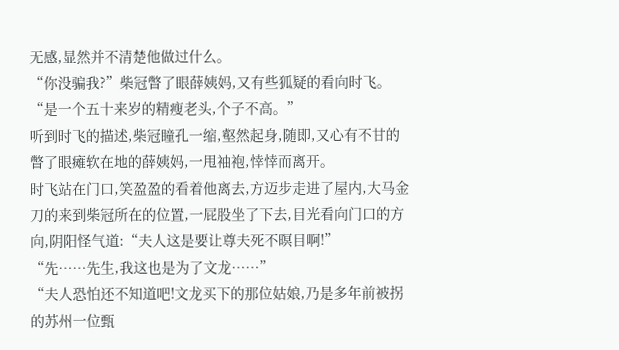无感,显然并不清楚他做过什么。
“你没骗我?”柴冠瞥了眼薛姨妈,又有些狐疑的看向时飞。
“是一个五十来岁的精瘦老头,个子不高。”
听到时飞的描述,柴冠瞳孔一缩,壑然起身,随即,又心有不甘的瞥了眼瘫软在地的薛姨妈,一甩袖袍,悻悻而离开。
时飞站在门口,笑盈盈的看着他离去,方迈步走进了屋内,大马金刀的来到柴冠所在的位置,一屁股坐了下去,目光看向门口的方向,阴阳怪气道:“夫人这是要让尊夫死不暝目啊!”
“先……先生,我这也是为了文龙……”
“夫人恐怕还不知道吧!文龙买下的那位姑娘,乃是多年前被拐的苏州一位甄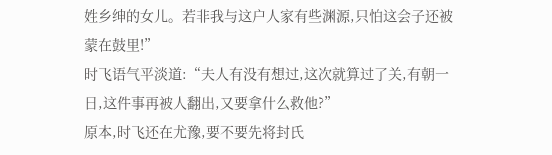姓乡绅的女儿。若非我与这户人家有些渊源,只怕这会子还被蒙在鼓里!”
时飞语气平淡道:“夫人有没有想过,这次就算过了关,有朝一日,这件事再被人翻出,又要拿什么救他?”
原本,时飞还在尤豫,要不要先将封氏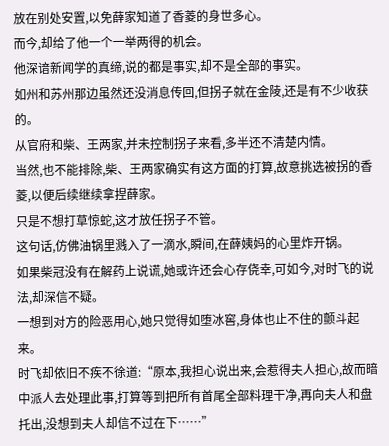放在别处安置,以免薛家知道了香菱的身世多心。
而今,却给了他一个一举两得的机会。
他深谙新闻学的真缔,说的都是事实,却不是全部的事实。
如州和苏州那边虽然还没消息传回,但拐子就在金陵,还是有不少收获的。
从官府和柴、王两家,并未控制拐子来看,多半还不清楚内情。
当然,也不能排除,柴、王两家确实有这方面的打算,故意挑选被拐的香菱,以便后续继续拿捏薛家。
只是不想打草惊蛇,这才放任拐子不管。
这句话,仿佛油锅里溅入了一滴水,瞬间,在薛姨妈的心里炸开锅。
如果柴冠没有在解药上说谎,她或许还会心存侥幸,可如今,对时飞的说法,却深信不疑。
一想到对方的险恶用心,她只觉得如堕冰窖,身体也止不住的颤斗起来。
时飞却依旧不疾不徐道:“原本,我担心说出来,会惹得夫人担心,故而暗中派人去处理此事,打算等到把所有首尾全部料理干净,再向夫人和盘托出,没想到夫人却信不过在下……”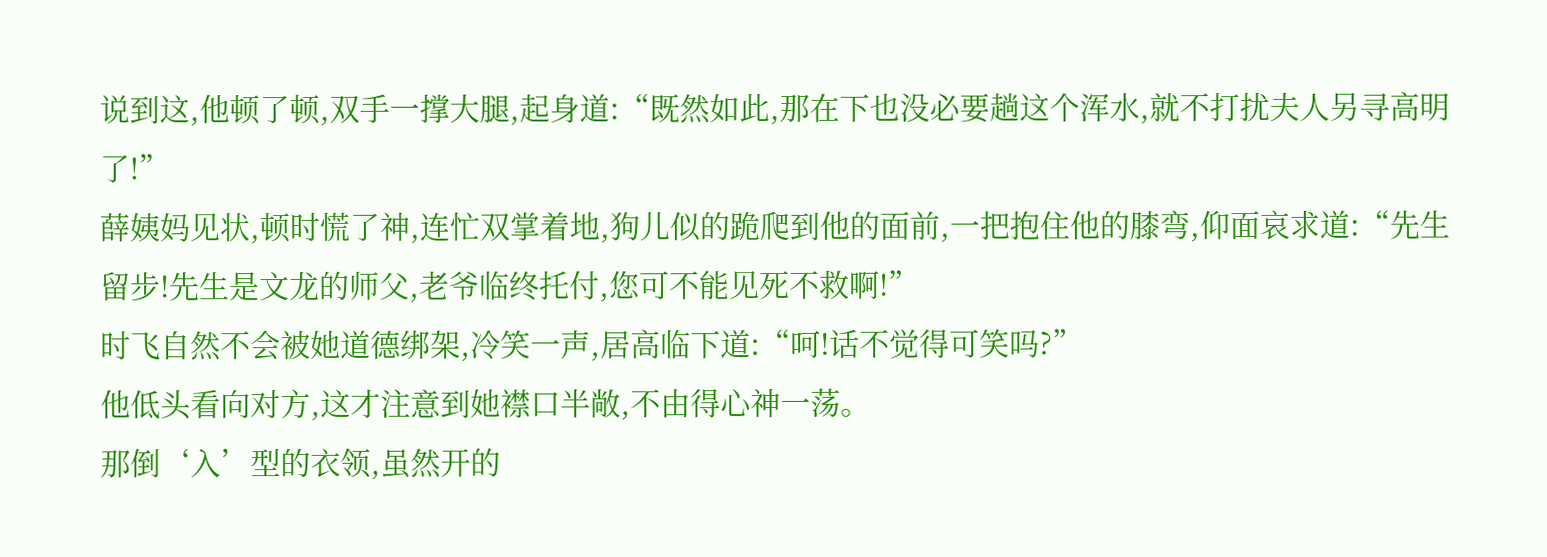说到这,他顿了顿,双手一撑大腿,起身道:“既然如此,那在下也没必要趟这个浑水,就不打扰夫人另寻高明了!”
薛姨妈见状,顿时慌了神,连忙双掌着地,狗儿似的跪爬到他的面前,一把抱住他的膝弯,仰面哀求道:“先生留步!先生是文龙的师父,老爷临终托付,您可不能见死不救啊!”
时飞自然不会被她道德绑架,冷笑一声,居高临下道:“呵!话不觉得可笑吗?”
他低头看向对方,这才注意到她襟口半敞,不由得心神一荡。
那倒‘入’型的衣领,虽然开的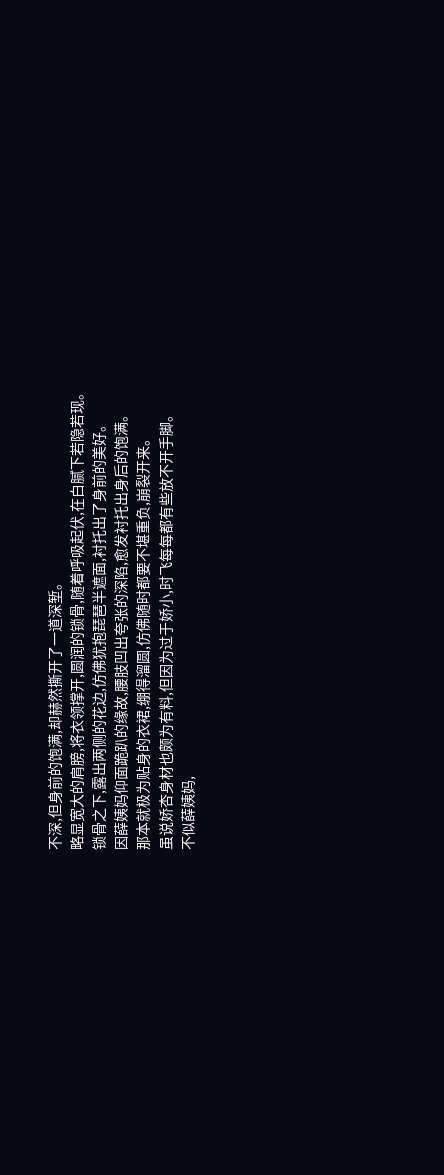不深,但身前的饱满,却赫然撕开了一道深堑。
略显宽大的肩膀,将衣领撑开,圆润的锁骨,随着呼吸起伏,在白腻下若隐若现。
锁骨之下,露出两侧的花边,仿佛犹抱琵琶半遮面,衬托出了身前的美好。
因薛姨妈仰面跪趴的缘故,腰肢凹出夸张的深陷,愈发衬托出身后的饱满。
那本就极为贴身的衣裙,绷得溜圆,仿佛随时都要不堪重负,崩裂开来。
虽说娇杏身材也颇为有料,但因为过于娇小,时飞每每都有些放不开手脚。
不似薛姨妈,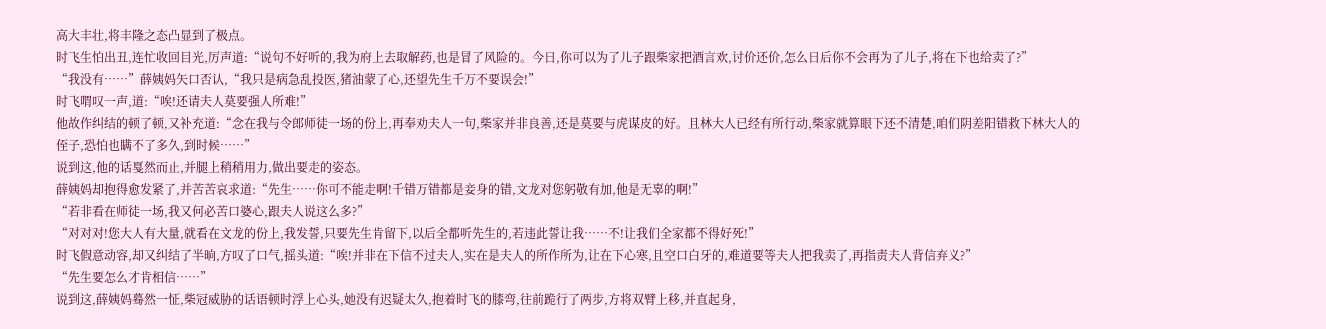高大丰壮,将丰隆之态凸显到了极点。
时飞生怕出丑,连忙收回目光,厉声道:“说句不好听的,我为府上去取解药,也是冒了风险的。今日,你可以为了儿子跟柴家把酒言欢,讨价还价,怎么日后你不会再为了儿子,将在下也给卖了?”
“我没有……”薛姨妈矢口否认,“我只是病急乱投医,猪油蒙了心,还望先生千万不要误会!”
时飞喟叹一声,道:“唉!还请夫人莫要强人所难!”
他故作纠结的顿了顿,又补充道:“念在我与令郎师徒一场的份上,再奉劝夫人一句,柴家并非良善,还是莫要与虎谋皮的好。且林大人已经有所行动,柴家就算眼下还不清楚,咱们阴差阳错救下林大人的侄子,恐怕也瞒不了多久,到时候……”
说到这,他的话戛然而止,并腿上稍稍用力,做出要走的姿态。
薛姨妈却抱得愈发紧了,并苦苦哀求道:“先生……你可不能走啊!千错万错都是妾身的错,文龙对您躬敬有加,他是无辜的啊!”
“若非看在师徒一场,我又何必苦口婆心,跟夫人说这么多?”
“对对对!您大人有大量,就看在文龙的份上,我发誓,只要先生肯留下,以后全都听先生的,若违此誓让我……不!让我们全家都不得好死!”
时飞假意动容,却又纠结了半晌,方叹了口气,摇头道:“唉!并非在下信不过夫人,实在是夫人的所作所为,让在下心寒,且空口白牙的,难道要等夫人把我卖了,再指责夫人背信弃义?”
“先生要怎么才肯相信……”
说到这,薛姨妈蓦然一怔,柴冠威胁的话语顿时浮上心头,她没有迟疑太久,抱着时飞的膝弯,往前跪行了两步,方将双臂上移,并直起身,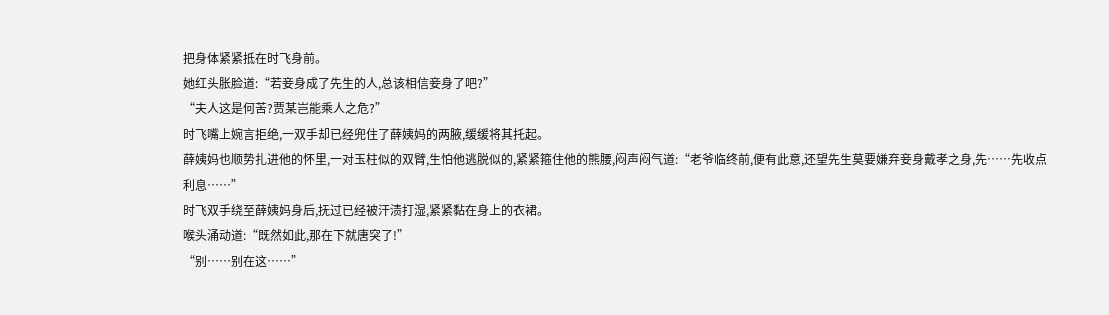把身体紧紧抵在时飞身前。
她红头胀脸道:“若妾身成了先生的人,总该相信妾身了吧?”
“夫人这是何苦?贾某岂能乘人之危?”
时飞嘴上婉言拒绝,一双手却已经兜住了薛姨妈的两腋,缓缓将其托起。
薛姨妈也顺势扎进他的怀里,一对玉柱似的双臂,生怕他逃脱似的,紧紧箍住他的熊腰,闷声闷气道:“老爷临终前,便有此意,还望先生莫要嫌弃妾身戴孝之身,先……先收点利息……”
时飞双手绕至薛姨妈身后,抚过已经被汗渍打湿,紧紧黏在身上的衣裙。
喉头涌动道:“既然如此,那在下就唐突了!”
“别……别在这……”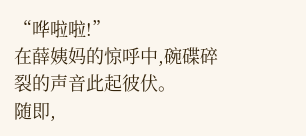“哗啦啦!”
在薛姨妈的惊呼中,碗碟碎裂的声音此起彼伏。
随即,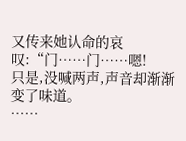又传来她认命的哀叹:“门……门……嗯!
只是,没喊两声,声音却渐渐变了味道。
……